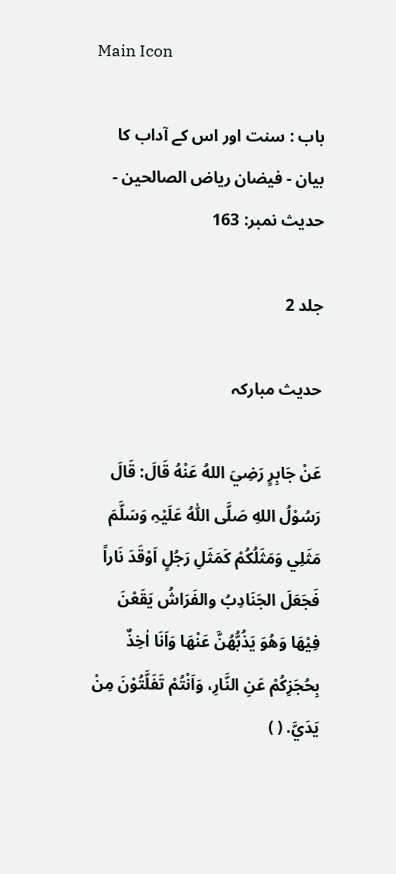Main Icon

باب : سنت اور اس کے آداب کا بیان - فیضان ریاض الصالحین - حدیث نمبر: 163

جلد 2

حدیث مبارکہ

عَنْ جَابِرٍ رَضِيَ اللهُ عَنْهُ قَالَ: قَالَ رَسُوْلُ اللهِ صَلَّی اللّٰہُ عَلَیْہِ وَسَلَّمَ مَثَلِي وَمَثَلُكُمْ كَمَثَلِ رَجُلٍ اَوْقَدَ نَاراً فَجَعَلَ الجَنَادِبُ والفَرَاشُ يَقَعْنَ فِيْهَا وَهُوَ يَذُبُّهُنَّ عَنْهَا وَاَنَا اٰخِذٌ بِحُجَزِكُمْ عَنِ النَّارِ، وَاَنْتُمْ تَفَلَّتُوْنَ مِنْ يَدَيَّ. ( )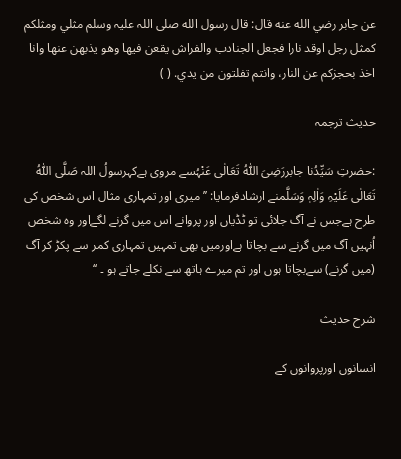عن جابر رضي الله عنه قال: قال رسول الله صلی اللہ علیہ وسلم مثلي ومثلكم كمثل رجل اوقد نارا فجعل الجنادب والفراش يقعن فيها وهو يذبهن عنها وانا اخذ بحجزكم عن النار، وانتم تفلتون من يدي. ( )

حدیث ترجمہ

:حضرتِ سَیِّدُنا جابررَضِیَ اللّٰہُ تَعَالٰی عَنْہُسے مروی ہےکہرسولُ اللہ صَلَّی اللّٰہُ تَعَالٰی عَلَیْہِ وَاٰلِہٖ وَسَلَّمنے ارشادفرمایا: ’’ میری اور تمہاری مثال اس شخص کی طرح ہےجس نے آگ جلائی تو ٹڈیاں اور پروانے اس میں گرنے لگےاور وہ شخص اُنہیں آگ میں گرنے سے بچاتا ہےاورمیں بھی تمہیں تمہاری کمر سے پکڑ کر آگ (میں گرنے) سےبچاتا ہوں اور تم میرے ہاتھ سے نکلے جاتے ہو ۔ ‘‘

شرح حدیث

انسانوں اورپروانوں کے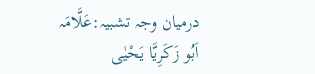درمیان وجہ تشبیہ:عَلَّامَہ اَبُو زَکَرِیَّا یَحْیٰی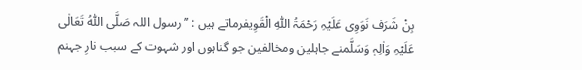بِنْ شَرَف نَوَوِی عَلَیْہِ رَحْمَۃُ اللّٰہِ الْقَوِیفرماتے ہیں : ’’رسول اللہ صَلَّی اللّٰہُ تَعَالٰی عَلَیْہِ وَاٰلِہٖ وَسَلَّمنے جاہلین ومخالفین جو گناہوں اور شہوت کے سبب نارِ جہنم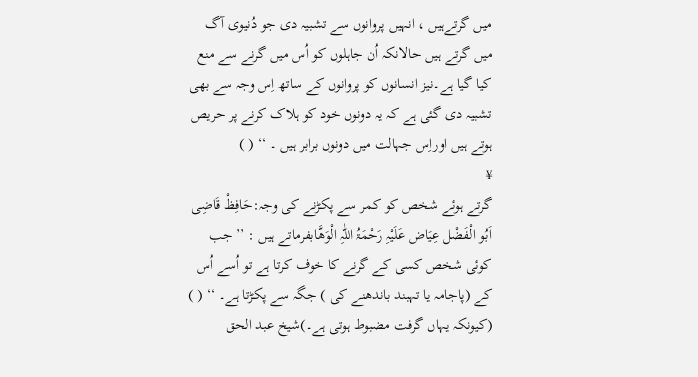میں گرتےہیں ، انہیں پروانوں سے تشبیہ دی جو دُنیوی آگ میں گرتے ہیں حالانکہ اُن جاہلوں کو اُس میں گرنے سے منع کیا گیا ہے۔نیز انسانوں کو پروانوں کے ساتھ اِس وجہ سے بھی تشبیہ دی گئی ہے کہ یہ دونوں خود کو ہلاک کرنے پر حریص ہوتے ہیں اوراِس جہالت میں دونوں برابر ہیں ۔ ‘‘ ( )
¥
گرتے ہوئے شخص کو کمر سے پکڑنے کی وجہ:حَافِظْ قَاضِی اَبُو الْفَضْل عِیَاض عَلَیْہِ رَحْمَۃُ اللّٰہِ الْوَھَّابفرماتے ہیں : ’’ جب کوئی شخص کسی کے گرنے کا خوف کرتا ہے تو اُسے اُس کے (پاجامہ یا تہبند باندھنے کی ) جگہ سے پکڑتا ہے۔ ‘‘ ( ) (کیونکہ یہاں گرفت مضبوط ہوتی ہے۔)شیخ عبد الحق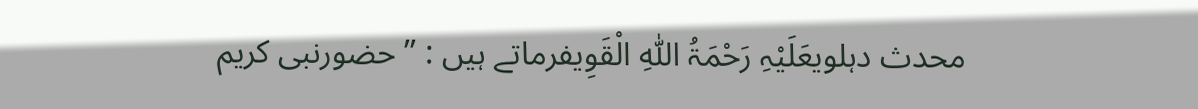محدث دہلویعَلَیْہِ رَحْمَۃُ اللّٰہِ الْقَوِیفرماتے ہیں : ’’ حضورنبی کریم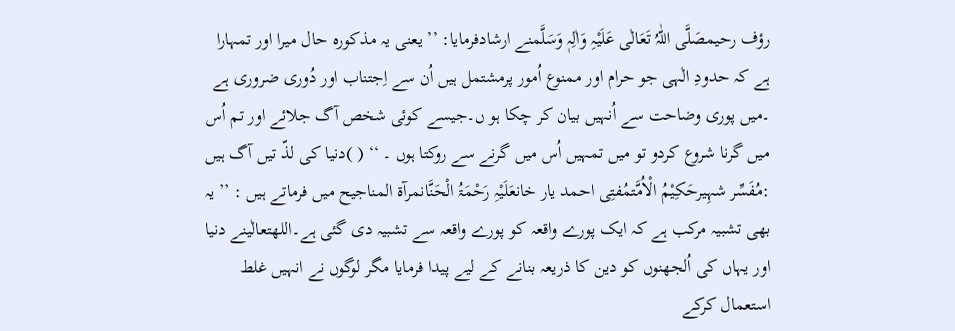رؤف رحیمصَلَّی اللّٰہُ تَعَالٰی عَلَیْہِ وَاٰلِہٖ وَسَلَّمنے ارشادفرمایا: ’’ یعنی یہ مذکورہ حال میرا اور تمہارا ہے کہ حدودِ الٰہی جو حرام اور ممنوع اُمور پرمشتمل ہیں اُن سے اِجتناب اور دُوری ضروری ہے ۔میں پوری وضاحت سے اُنہیں بیان کر چکا ہو ں۔جیسے کوئی شخص آگ جلائے اور تم اُس میں گرنا شروع کردو تو میں تمہیں اُس میں گرنے سے روکتا ہوں ۔ ‘‘ ( )دنیا کی لذّ تیں آگ ہیں :مُفَسِّر شہِیرحَکِیْمُ الْاُمَّتمُفتِی احمد یار خانعَلَیْہِ رَحْمَۃُ الْحَنَّانمرآۃ المناجیح میں فرماتے ہیں : ’’ یہ بھی تشبیہ مرکب ہے کہ ایک پورے واقعہ کو پورے واقعہ سے تشبیہ دی گئی ہے۔اللهتعالٰینے دنیا اور یہاں کی اُلجھنوں کو دین کا ذریعہ بنانے کے لیے پیدا فرمایا مگر لوگوں نے انہیں غلط استعمال کرکے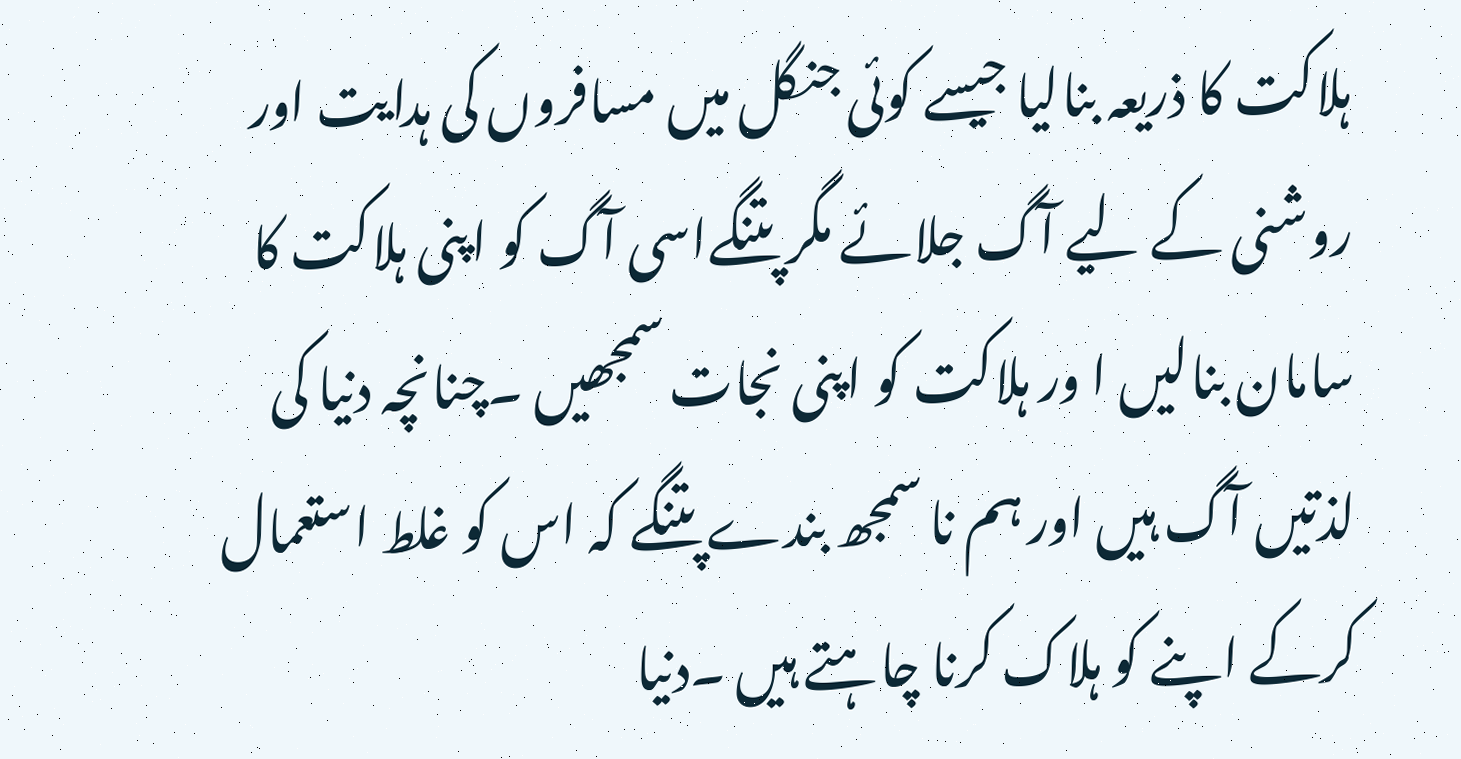ہلاکت کا ذریعہ بنالیا جیسے کوئی جنگل میں مسافروں کی ہدایت اور روشنی کے لیے آگ جلائے مگر پتنگےاسی آگ کو اپنی ہلاکت کا سامان بنالیں ا ور ہلاکت کو اپنی نجات سمجھیں ۔چنانچہ دنیا کی لذتیں آگ ہیں اور ہم نا سمجھ بندے پتنگے کہ اس کو غلط استعمال کرکے اپنے کو ہلاک کرنا چاہتے ہیں ۔دنیا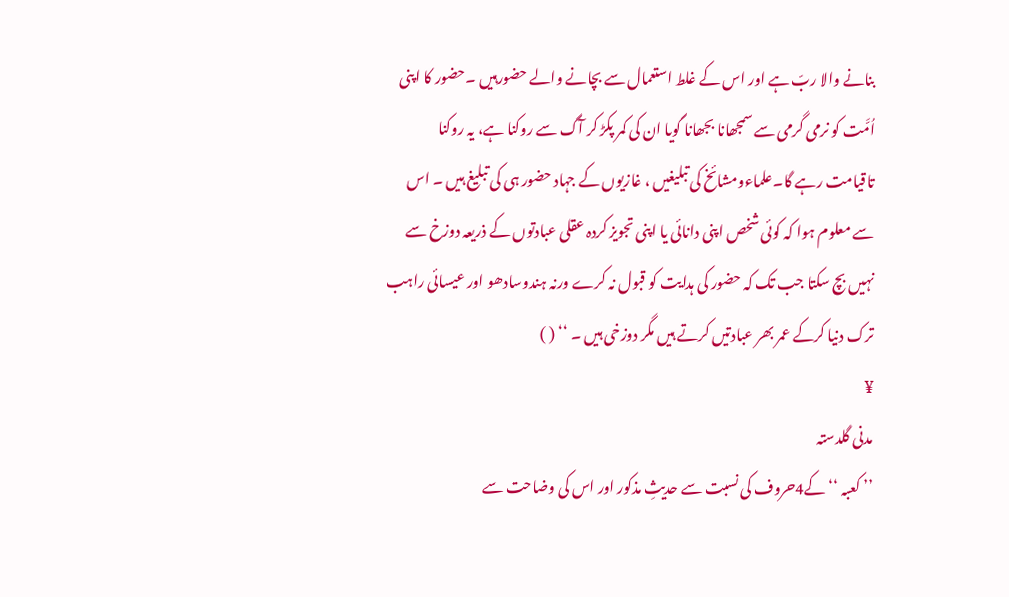بنانے والا ربّ ہے اور اس کے غلط استعمال سے بچانے والے حضورہیں ۔حضور کا اپنی اُمَّت کو نرمی گرمی سے سمجھانا بجھانا گویا ان کی کمر پکڑ کر آگ سے روکنا ہے، یہ روکنا تاقیامت رہے گا۔علماءومشائخ کی تبلیغیں ، غازیوں کے جہاد حضور ہی کی تبلیغ ہیں ۔ اس سے معلوم ہوا کہ کوئی شخص اپنی دانائی یا اپنی تجویز کردہ عقلی عبادتوں کے ذریعہ دوزخ سے نہیں بچ سکتا جب تک کہ حضور کی ہدایت کو قبول نہ کرے ورنہ ہندوسادھو اور عیسائی راہب ترک دنیا کرکے عمر بھر عبادتیں کرتے ہیں مگر دوزخی ہیں ۔ ‘‘ ( )
¥
مدنی گلدستہ
’’ کعبہ ‘‘ کے4حروف کی نسبت سے حدیثِ مذکور اور اس کی وضاحت سے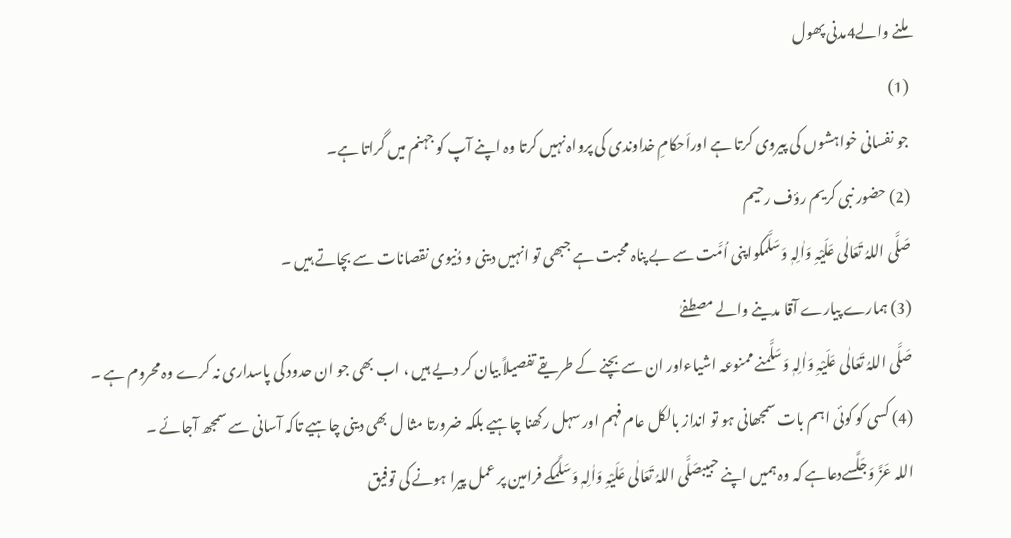ملنے والے4مدنی پھول
(1)
جو نفسانی خواہشوں کی پیروی کرتا ہے اوراَحکامِ خداوندی کی پرواہ نہیں کرتا وہ اپنے آپ کو جہنم میں گراتا ہے۔
(2) حضور نبی کریم رؤف رحیم
صَلَّی اللہُ تَعَالٰی عَلَیْہِ وَاٰلِہٖ وَسَلَّمکواپنی اُمَّت سے بے پناہ محبت ہے جبھی تو انہیں دینی و دُنیوی نقصانات سے بچاتے ہیں ۔
(3) ہمارے پیارے آقا مدینے والے مصطفےٰ
صَلَّی اللہُ تَعَالٰی عَلَیْہِ وَاٰلِہٖ وَسَلَّمنے ممنوعہ اشیاءاور ان سے بچنے کے طریقے تفصیلاً بیان کر دیے ہیں ، اب بھی جو ان حدود کی پاسداری نہ کرے وہ محروم ہے ۔
(4) کسی کو کوئی اہم بات سمجھانی ہو تو انداز بالکل عام فہم اور سہل رکھنا چاہیے بلکہ ضرورتا مثا ل بھی دینی چاہیے تاکہ آسانی سے سمجھ آجائے ۔
اللہ عَزَّ وَجَلَّسےدعاہے کہ وہ ہمیں اپنے حبیبصَلَّی اللہُ تَعَالٰی عَلَیْہِ وَاٰلِہٖ وَسَلَّمکے فرامین پر عمل پیرا ہونے کی توفیق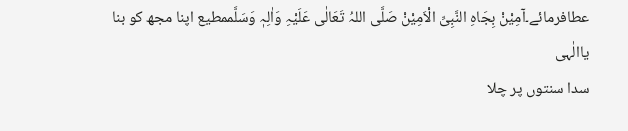عطافرمائے۔آمِیْنْ بِجَاہِ النَّبِیِّ الْاَمِیْنْ صَلَّی اللہُ تَعَالٰی عَلَیْہِ وَاٰلِہٖ وَسَلَّممطیع اپنا مجھ کو بنا یاالٰہی
سدا سنتوں پر چلا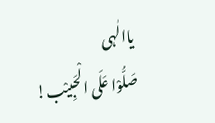یاالٰہی
صَلُّوْا عَلَی الْحَبِیْب!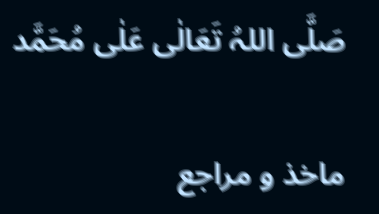صَلَّی اللہُ تَعَالٰی عَلٰی مُحَمَّد

ماخذ و مراجع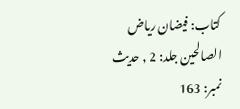کتاب: فیضان ریاض الصالحین جلد: 2 , حدیث نمبر: 163